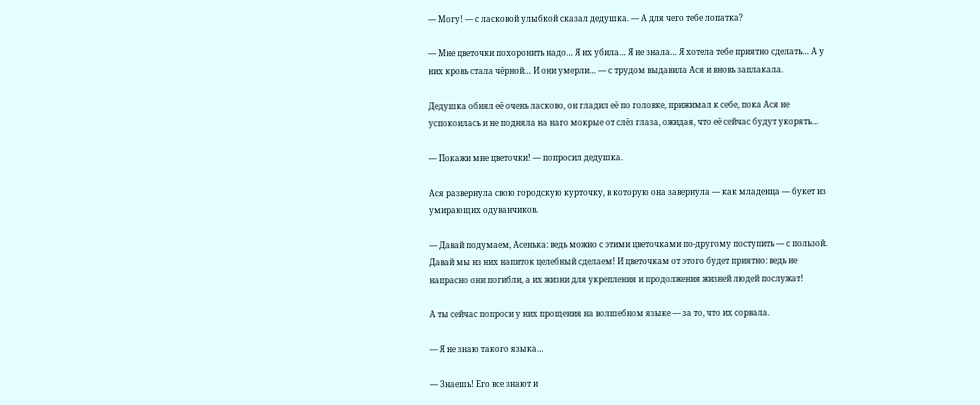— Могу! — с ласковой улыбкой сказал дедушка. — А для чего тебе лопатка?

— Мне цветочки похоронить надо… Я их убила… Я не знала… Я хотела тебе приятно сделать… А у них кровь стала чёрной… И они умерли… — с трудом выдавила Ася и вновь заплакала.

Дедушка обнял её очень ласково, он гладил её по головке, прижимал к себе, пока Ася не успокоилась и не подняла на наго мокрые от слёз глаза, ожидая, что её сейчас будут укорять…

— Покажи мне цветочки! — попросил дедушка.

Ася развернула свою городскую курточку, в которую она завернула — как младенца — букет из умирающих одуванчиков.

— Давай подумаем, Асенька: ведь можно с этими цветочками по-другому поступить — с пользой. Давай мы из них напиток целебный сделаем! И цветочкам от этого будет приятно: ведь не напрасно они погибли, а их жизни для укрепления и продолжения жизней людей послужат!

А ты сейчас попроси у них прощения на волшебном языке — за то, что их сорвала.

— Я не знаю такого языка…

— Знаешь! Его все знают и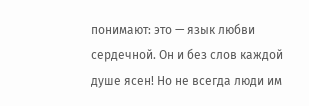понимают: это — язык любви сердечной. Он и без слов каждой душе ясен! Но не всегда люди им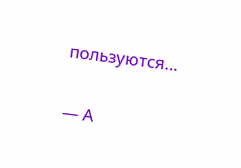пользуются…

— А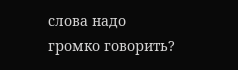слова надо громко говорить?